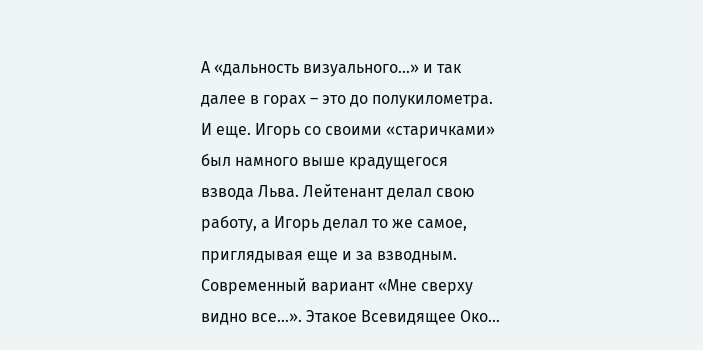А «дальность визуального…» и так далее в горах – это до полукилометра. И еще. Игорь со своими «старичками» был намного выше крадущегося взвода Льва. Лейтенант делал свою работу, а Игорь делал то же самое, приглядывая еще и за взводным. Современный вариант «Мне сверху видно все…». Этакое Всевидящее Око…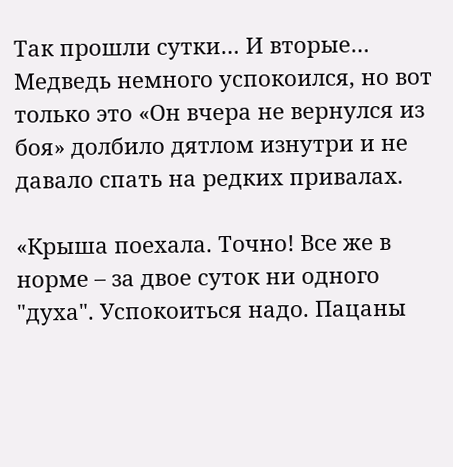Так прошли сутки… И вторые… Медведь немного успокоился, но вот только это «Он вчера не вернулся из боя» долбило дятлом изнутри и не давало спать на редких привалах.

«Крыша поехала. Точно! Все же в норме – за двое суток ни одного "духа". Успокоиться надо. Пацаны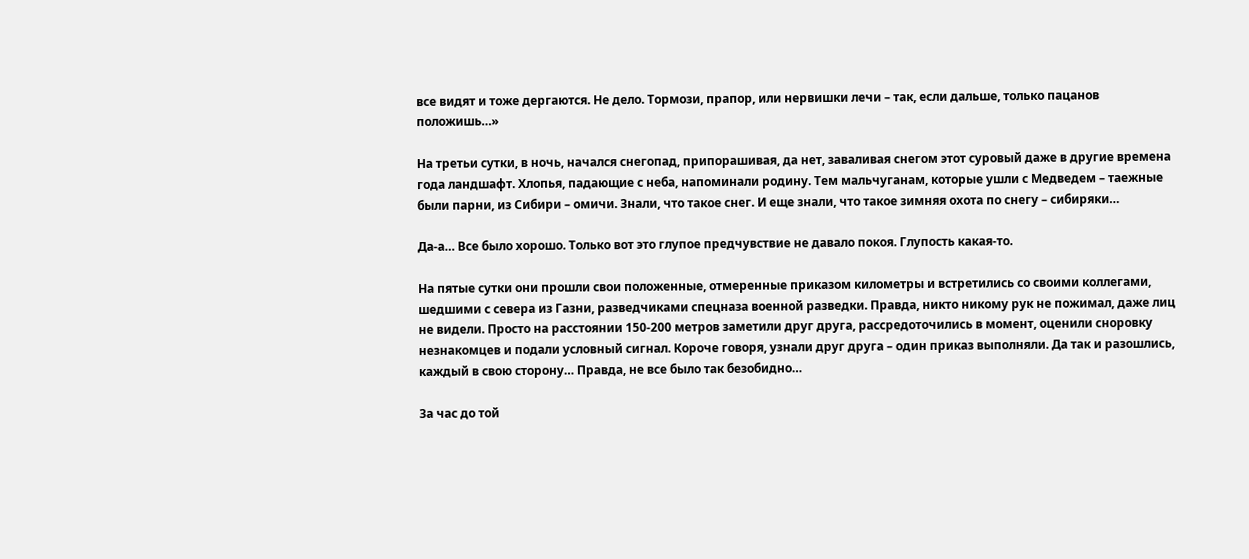все видят и тоже дергаются. Не дело. Тормози, прапор, или нервишки лечи – так, если дальше, только пацанов положишь…»

На третьи сутки, в ночь, начался снегопад, припорашивая, да нет, заваливая снегом этот суровый даже в другие времена года ландшафт. Хлопья, падающие с неба, напоминали родину. Тем мальчуганам, которые ушли с Медведем – таежные были парни, из Сибири – омичи. Знали, что такое снег. И еще знали, что такое зимняя охота по снегу – сибиряки…

Да-а… Все было хорошо. Только вот это глупое предчувствие не давало покоя. Глупость какая-то.

На пятые сутки они прошли свои положенные, отмеренные приказом километры и встретились со своими коллегами, шедшими с севера из Газни, разведчиками спецназа военной разведки. Правда, никто никому рук не пожимал, даже лиц не видели. Просто на расстоянии 150-200 метров заметили друг друга, рассредоточились в момент, оценили сноровку незнакомцев и подали условный сигнал. Короче говоря, узнали друг друга – один приказ выполняли. Да так и разошлись, каждый в свою сторону… Правда, не все было так безобидно…

За час до той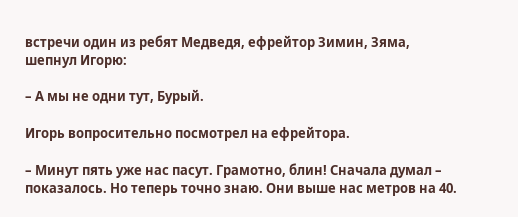встречи один из ребят Медведя, ефрейтор Зимин, Зяма, шепнул Игорю:

– А мы не одни тут, Бурый.

Игорь вопросительно посмотрел на ефрейтора.

– Минут пять уже нас пасут. Грамотно, блин! Сначала думал – показалось. Но теперь точно знаю. Они выше нас метров на 40.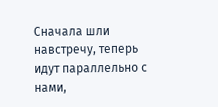Сначала шли навстречу, теперь идут параллельно с нами,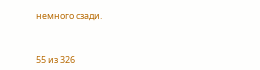немного сзади.



55 из 326